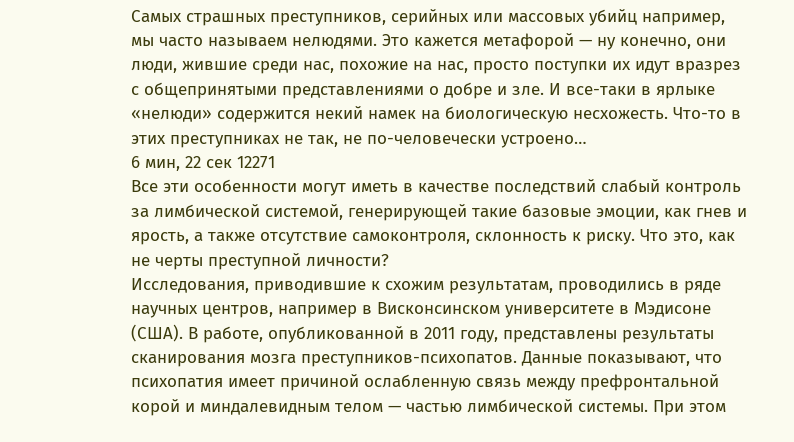Самых страшных преступников, серийных или массовых убийц например, мы часто называем нелюдями. Это кажется метафорой — ну конечно, они люди, жившие среди нас, похожие на нас, просто поступки их идут вразрез с общепринятыми представлениями о добре и зле. И все-таки в ярлыке «нелюди» содержится некий намек на биологическую несхожесть. Что-то в этих преступниках не так, не по-человечески устроено…
6 мин, 22 сек 12271
Все эти особенности могут иметь в качестве последствий слабый контроль за лимбической системой, генерирующей такие базовые эмоции, как гнев и ярость, а также отсутствие самоконтроля, склонность к риску. Что это, как не черты преступной личности?
Исследования, приводившие к схожим результатам, проводились в ряде научных центров, например в Висконсинском университете в Мэдисоне (США). В работе, опубликованной в 2011 году, представлены результаты сканирования мозга преступников-психопатов. Данные показывают, что психопатия имеет причиной ослабленную связь между префронтальной корой и миндалевидным телом — частью лимбической системы. При этом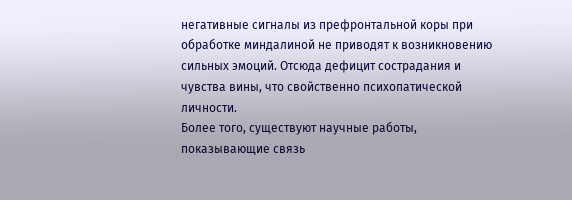негативные сигналы из префронтальной коры при обработке миндалиной не приводят к возникновению сильных эмоций. Отсюда дефицит сострадания и чувства вины, что свойственно психопатической личности.
Более того, существуют научные работы, показывающие связь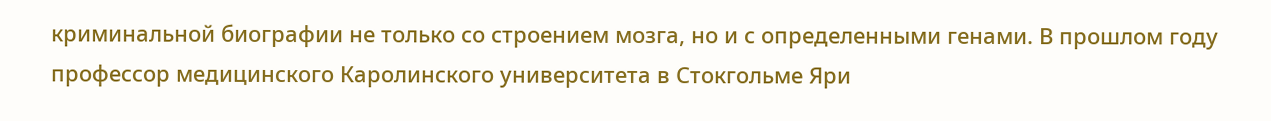криминальной биографии не только со строением мозга, но и с определенными генами. В прошлом году профессор медицинского Каролинского университета в Стокгольме Яри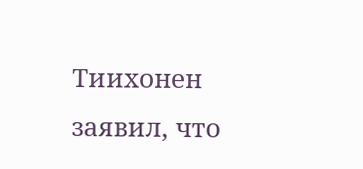Тиихонен заявил, что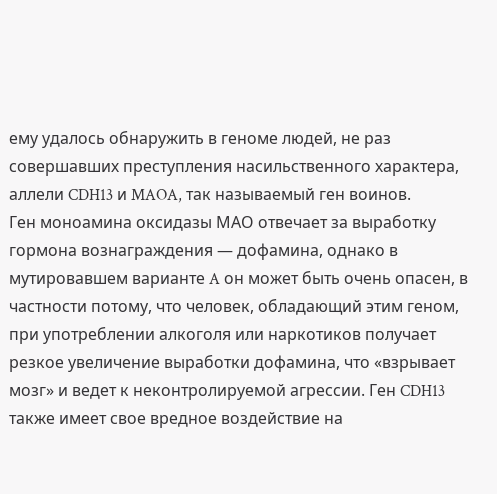ему удалось обнаружить в геноме людей, не раз совершавших преступления насильственного характера, аллели CDH13 и MAOA, так называемый ген воинов.
Ген моноамина оксидазы МAO отвечает за выработку гормона вознаграждения — дофамина, однако в мутировавшем варианте A он может быть очень опасен, в частности потому, что человек, обладающий этим геном, при употреблении алкоголя или наркотиков получает резкое увеличение выработки дофамина, что «взрывает мозг» и ведет к неконтролируемой агрессии. Ген CDH13 также имеет свое вредное воздействие на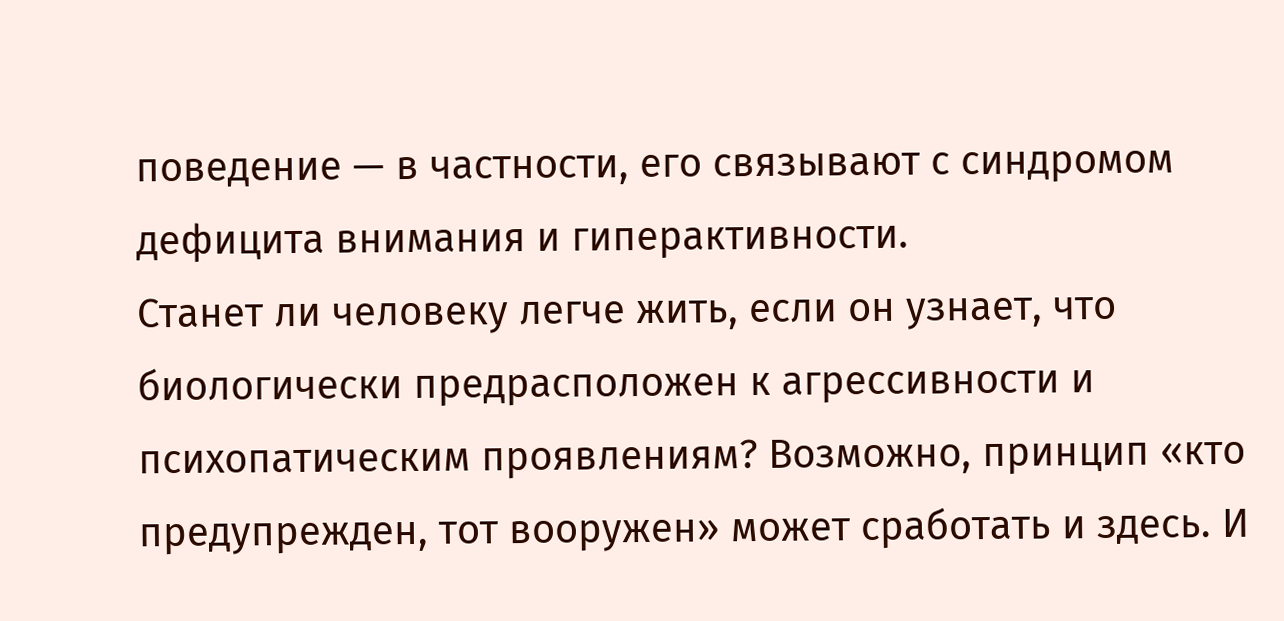поведение — в частности, его связывают с синдромом дефицита внимания и гиперактивности.
Станет ли человеку легче жить, если он узнает, что биологически предрасположен к агрессивности и психопатическим проявлениям? Возможно, принцип «кто предупрежден, тот вооружен» может сработать и здесь. И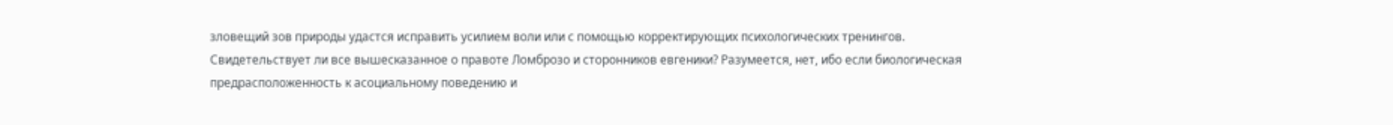зловещий зов природы удастся исправить усилием воли или с помощью корректирующих психологических тренингов.
Свидетельствует ли все вышесказанное о правоте Ломброзо и сторонников евгеники? Разумеется, нет, ибо если биологическая предрасположенность к асоциальному поведению и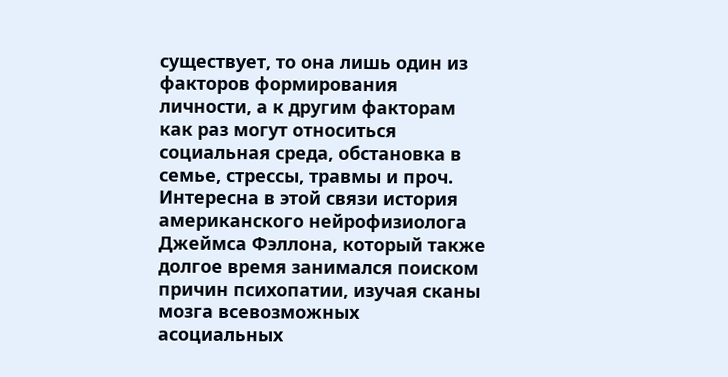существует, то она лишь один из факторов формирования личности, а к другим факторам как раз могут относиться социальная среда, обстановка в семье, стрессы, травмы и проч.
Интересна в этой связи история американского нейрофизиолога Джеймса Фэллона, который также долгое время занимался поиском причин психопатии, изучая сканы мозга всевозможных асоциальных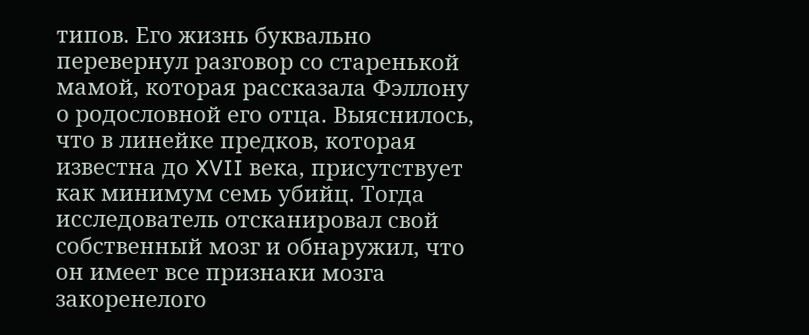типов. Его жизнь буквально перевернул разговор со старенькой мамой, которая рассказала Фэллону о родословной его отца. Выяснилось, что в линейке предков, которая известна до XVII века, присутствует как минимум семь убийц. Тогда исследователь отсканировал свой собственный мозг и обнаружил, что он имеет все признаки мозга закоренелого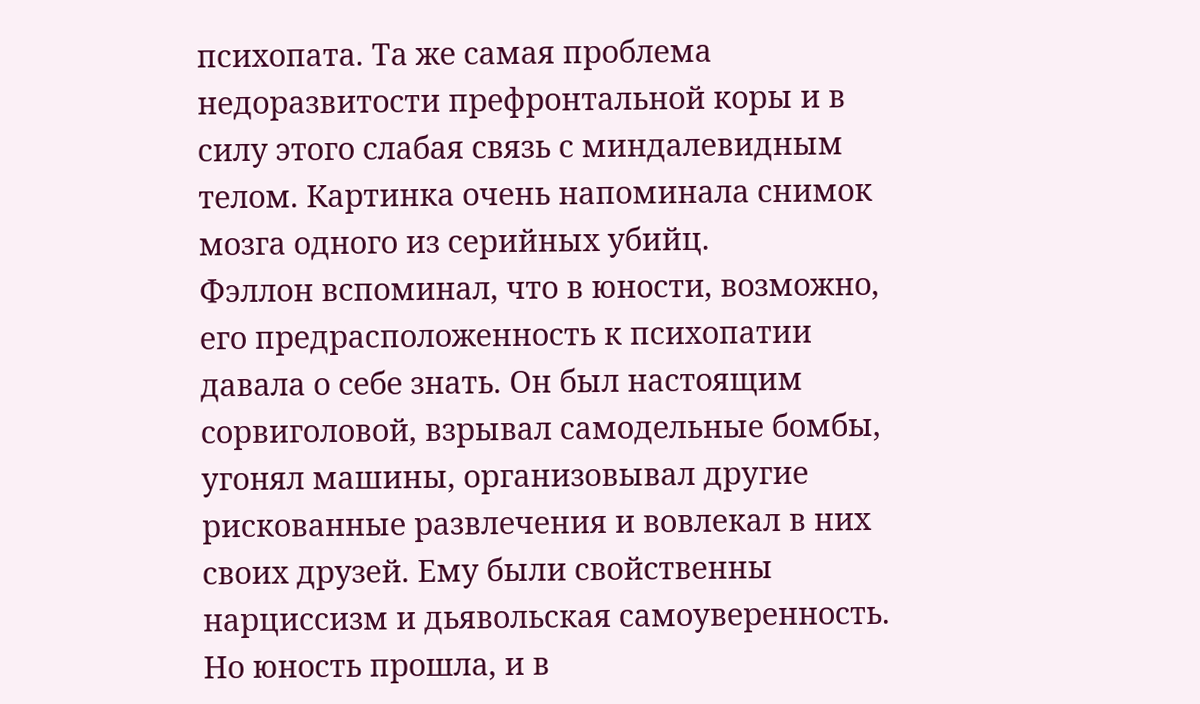психопата. Та же самая проблема недоразвитости префронтальной коры и в силу этого слабая связь с миндалевидным телом. Картинка очень напоминала снимок мозга одного из серийных убийц.
Фэллон вспоминал, что в юности, возможно, его предрасположенность к психопатии давала о себе знать. Он был настоящим сорвиголовой, взрывал самодельные бомбы, угонял машины, организовывал другие рискованные развлечения и вовлекал в них своих друзей. Ему были свойственны нарциссизм и дьявольская самоуверенность. Но юность прошла, и в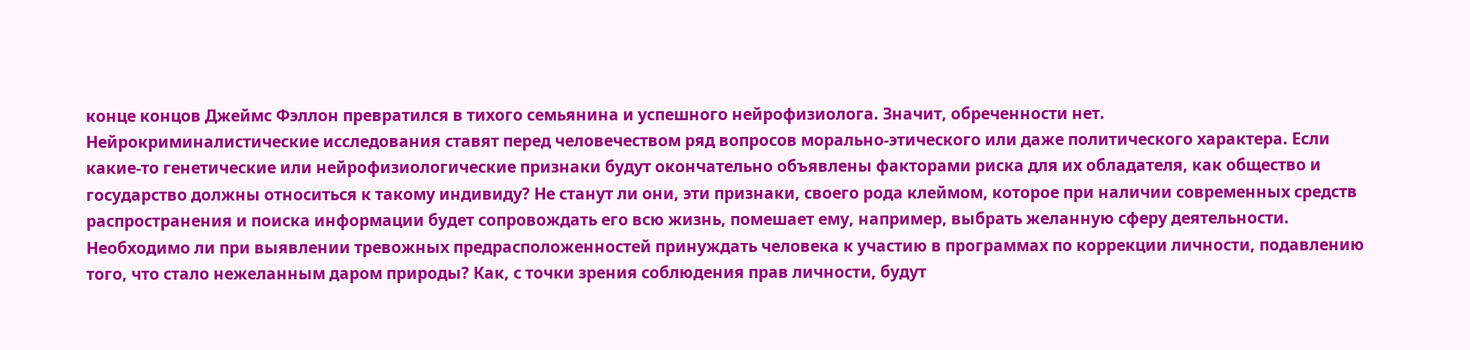конце концов Джеймс Фэллон превратился в тихого семьянина и успешного нейрофизиолога. Значит, обреченности нет.
Нейрокриминалистические исследования ставят перед человечеством ряд вопросов морально-этического или даже политического характера. Если какие-то генетические или нейрофизиологические признаки будут окончательно объявлены факторами риска для их обладателя, как общество и государство должны относиться к такому индивиду? Не станут ли они, эти признаки, своего рода клеймом, которое при наличии современных средств распространения и поиска информации будет сопровождать его всю жизнь, помешает ему, например, выбрать желанную сферу деятельности. Необходимо ли при выявлении тревожных предрасположенностей принуждать человека к участию в программах по коррекции личности, подавлению того, что стало нежеланным даром природы? Как, с точки зрения соблюдения прав личности, будут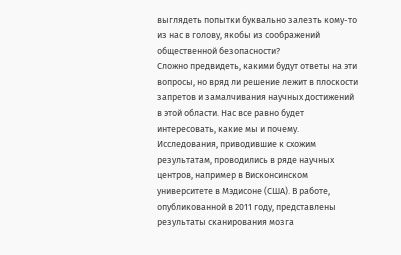выглядеть попытки буквально залезть кому-то из нас в голову, якобы из соображений общественной безопасности?
Сложно предвидеть, какими будут ответы на эти вопросы, но вряд ли решение лежит в плоскости запретов и замалчивания научных достижений в этой области. Нас все равно будет интересовать, какие мы и почему.
Исследования, приводившие к схожим результатам, проводились в ряде научных центров, например в Висконсинском университете в Мэдисоне (США). В работе, опубликованной в 2011 году, представлены результаты сканирования мозга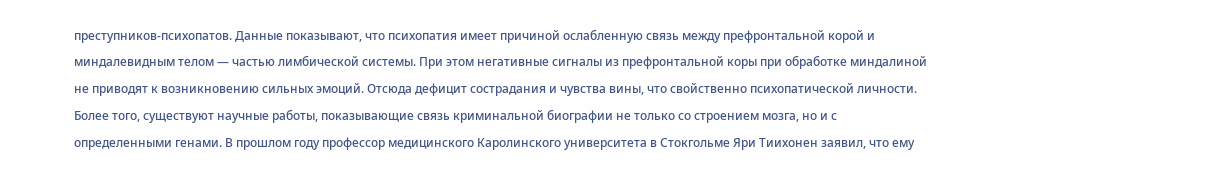преступников-психопатов. Данные показывают, что психопатия имеет причиной ослабленную связь между префронтальной корой и миндалевидным телом — частью лимбической системы. При этом негативные сигналы из префронтальной коры при обработке миндалиной не приводят к возникновению сильных эмоций. Отсюда дефицит сострадания и чувства вины, что свойственно психопатической личности.
Более того, существуют научные работы, показывающие связь криминальной биографии не только со строением мозга, но и с определенными генами. В прошлом году профессор медицинского Каролинского университета в Стокгольме Яри Тиихонен заявил, что ему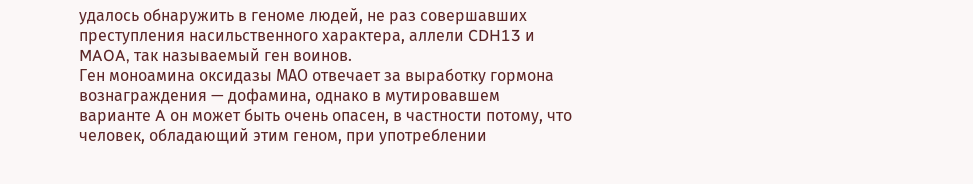удалось обнаружить в геноме людей, не раз совершавших преступления насильственного характера, аллели CDH13 и MAOA, так называемый ген воинов.
Ген моноамина оксидазы МAO отвечает за выработку гормона вознаграждения — дофамина, однако в мутировавшем варианте A он может быть очень опасен, в частности потому, что человек, обладающий этим геном, при употреблении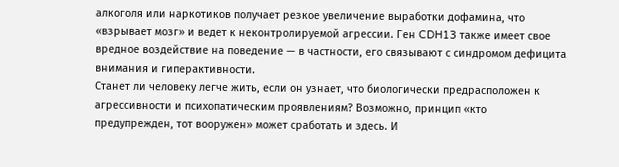алкоголя или наркотиков получает резкое увеличение выработки дофамина, что «взрывает мозг» и ведет к неконтролируемой агрессии. Ген CDH13 также имеет свое вредное воздействие на поведение — в частности, его связывают с синдромом дефицита внимания и гиперактивности.
Станет ли человеку легче жить, если он узнает, что биологически предрасположен к агрессивности и психопатическим проявлениям? Возможно, принцип «кто предупрежден, тот вооружен» может сработать и здесь. И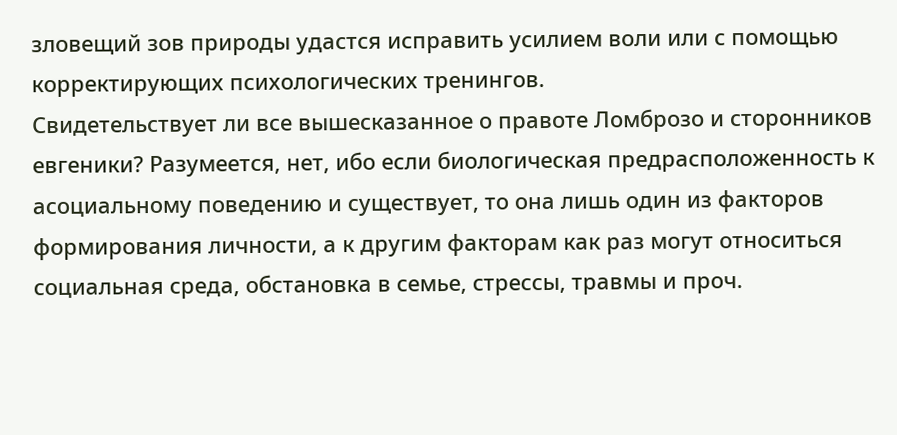зловещий зов природы удастся исправить усилием воли или с помощью корректирующих психологических тренингов.
Свидетельствует ли все вышесказанное о правоте Ломброзо и сторонников евгеники? Разумеется, нет, ибо если биологическая предрасположенность к асоциальному поведению и существует, то она лишь один из факторов формирования личности, а к другим факторам как раз могут относиться социальная среда, обстановка в семье, стрессы, травмы и проч.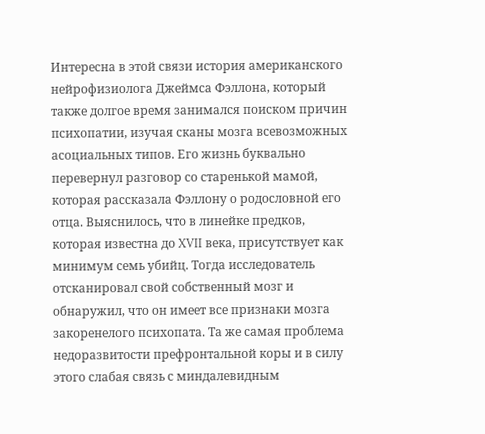Интересна в этой связи история американского нейрофизиолога Джеймса Фэллона, который также долгое время занимался поиском причин психопатии, изучая сканы мозга всевозможных асоциальных типов. Его жизнь буквально перевернул разговор со старенькой мамой, которая рассказала Фэллону о родословной его отца. Выяснилось, что в линейке предков, которая известна до XVII века, присутствует как минимум семь убийц. Тогда исследователь отсканировал свой собственный мозг и обнаружил, что он имеет все признаки мозга закоренелого психопата. Та же самая проблема недоразвитости префронтальной коры и в силу этого слабая связь с миндалевидным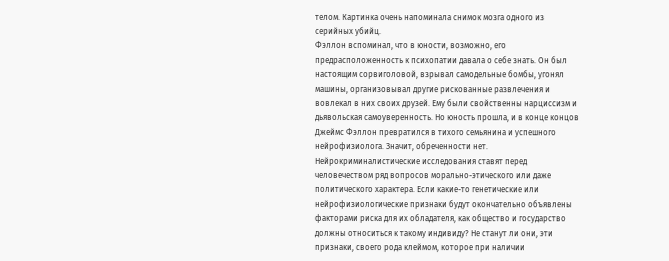телом. Картинка очень напоминала снимок мозга одного из серийных убийц.
Фэллон вспоминал, что в юности, возможно, его предрасположенность к психопатии давала о себе знать. Он был настоящим сорвиголовой, взрывал самодельные бомбы, угонял машины, организовывал другие рискованные развлечения и вовлекал в них своих друзей. Ему были свойственны нарциссизм и дьявольская самоуверенность. Но юность прошла, и в конце концов Джеймс Фэллон превратился в тихого семьянина и успешного нейрофизиолога. Значит, обреченности нет.
Нейрокриминалистические исследования ставят перед человечеством ряд вопросов морально-этического или даже политического характера. Если какие-то генетические или нейрофизиологические признаки будут окончательно объявлены факторами риска для их обладателя, как общество и государство должны относиться к такому индивиду? Не станут ли они, эти признаки, своего рода клеймом, которое при наличии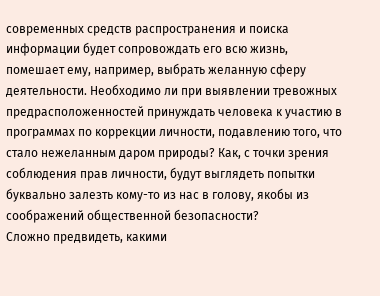современных средств распространения и поиска информации будет сопровождать его всю жизнь, помешает ему, например, выбрать желанную сферу деятельности. Необходимо ли при выявлении тревожных предрасположенностей принуждать человека к участию в программах по коррекции личности, подавлению того, что стало нежеланным даром природы? Как, с точки зрения соблюдения прав личности, будут выглядеть попытки буквально залезть кому-то из нас в голову, якобы из соображений общественной безопасности?
Сложно предвидеть, какими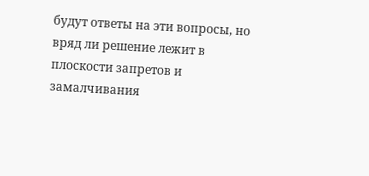будут ответы на эти вопросы, но вряд ли решение лежит в плоскости запретов и замалчивания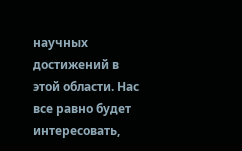научных достижений в этой области. Нас все равно будет интересовать,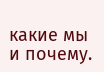какие мы и почему.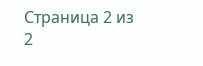Страница 2 из 2